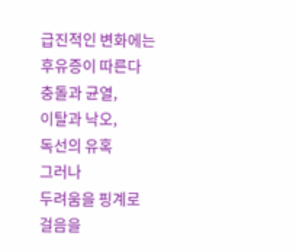급진적인 변화에는
후유증이 따른다
충돌과 균열,
이탈과 낙오,
독선의 유혹
그러나
두려움을 핑계로
걸음을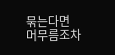묶는다면
머무름조차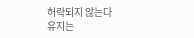허락되지 않는다
유지는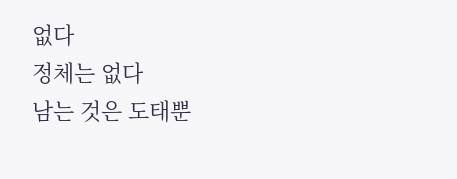없다
정체는 없다
남는 것은 도태뿐